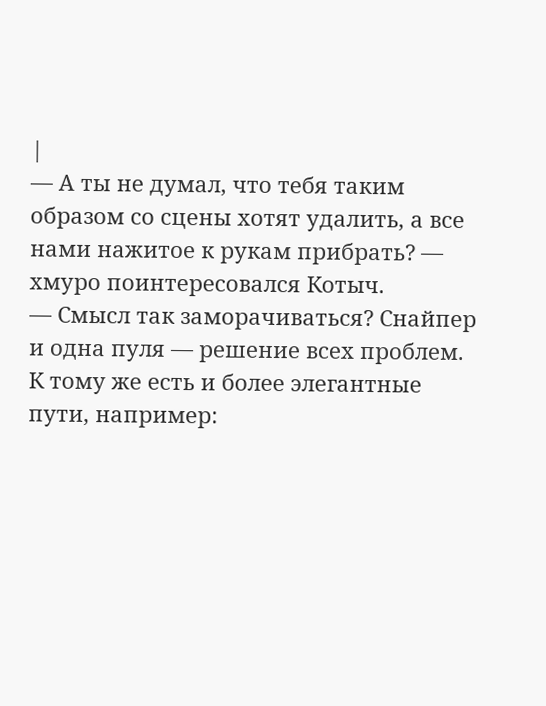|
— А ты не думал, что тебя таким образом со сцены хотят удалить, а все нами нажитое к рукам прибрать? — хмуро поинтересовался Котыч.
— Смысл так заморачиваться? Снайпер и одна пуля — решение всех проблем. К тому же есть и более элегантные пути, например: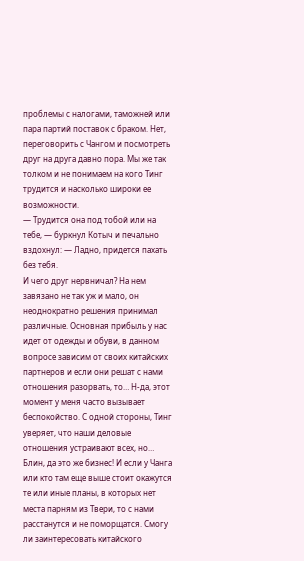проблемы с налогами, таможней или пара партий поставок с браком. Нет, переговорить с Чангом и посмотреть друг на друга давно пора. Мы же так толком и не понимаем на кого Тинг трудится и насколько широки ее возможности.
— Трудится она под тобой или на тебе, — буркнул Котыч и печально вздохнул: — Ладно, придется пахать без тебя.
И чего друг нервничал? На нем завязано не так уж и мало, он неоднократно решения принимал различные. Основная прибыль у нас идет от одежды и обуви, в данном вопросе зависим от своих китайских партнеров и если они решат с нами отношения разорвать, то… Н-да, этот момент у меня часто вызывает беспокойство. С одной стороны, Тинг уверяет, что наши деловые отношения устраивают всех, но… Блин, да это же бизнес! И если у Чанга или кто там еще выше стоит окажутся те или иные планы, в которых нет места парням из Твери, то с нами расстанутся и не поморщатся. Смогу ли заинтересовать китайского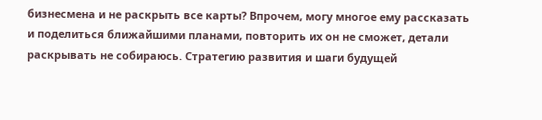бизнесмена и не раскрыть все карты? Впрочем, могу многое ему рассказать и поделиться ближайшими планами, повторить их он не сможет, детали раскрывать не собираюсь. Стратегию развития и шаги будущей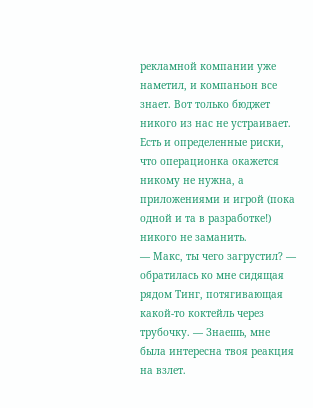рекламной компании уже наметил, и компаньон все знает. Вот только бюджет никого из нас не устраивает. Есть и определенные риски, что операционка окажется никому не нужна, а приложениями и игрой (пока одной и та в разработке!) никого не заманить.
— Макс, ты чего загрустил? — обратилась ко мне сидящая рядом Тинг, потягивающая какой-то коктейль через трубочку. — Знаешь, мне была интересна твоя реакция на взлет.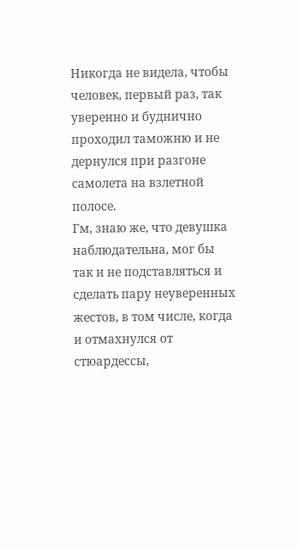Никогда не видела, чтобы человек, первый раз, так уверенно и буднично проходил таможню и не дернулся при разгоне самолета на взлетной полосе.
Гм, знаю же, что девушка наблюдательна, мог бы так и не подставляться и сделать пару неуверенных жестов, в том числе, когда и отмахнулся от стюардессы,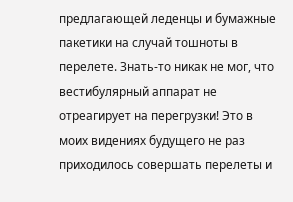предлагающей леденцы и бумажные пакетики на случай тошноты в перелете. Знать-то никак не мог, что вестибулярный аппарат не отреагирует на перегрузки! Это в моих видениях будущего не раз приходилось совершать перелеты и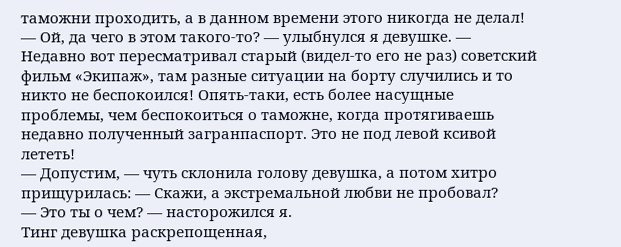таможни проходить, а в данном времени этого никогда не делал!
— Ой, да чего в этом такого-то? — улыбнулся я девушке. — Недавно вот пересматривал старый (видел-то его не раз) советский фильм «Экипаж», там разные ситуации на борту случились и то никто не беспокоился! Опять-таки, есть более насущные проблемы, чем беспокоиться о таможне, когда протягиваешь недавно полученный загранпаспорт. Это не под левой ксивой лететь!
— Допустим, — чуть склонила голову девушка, а потом хитро прищурилась: — Скажи, а экстремальной любви не пробовал?
— Это ты о чем? — насторожился я.
Тинг девушка раскрепощенная,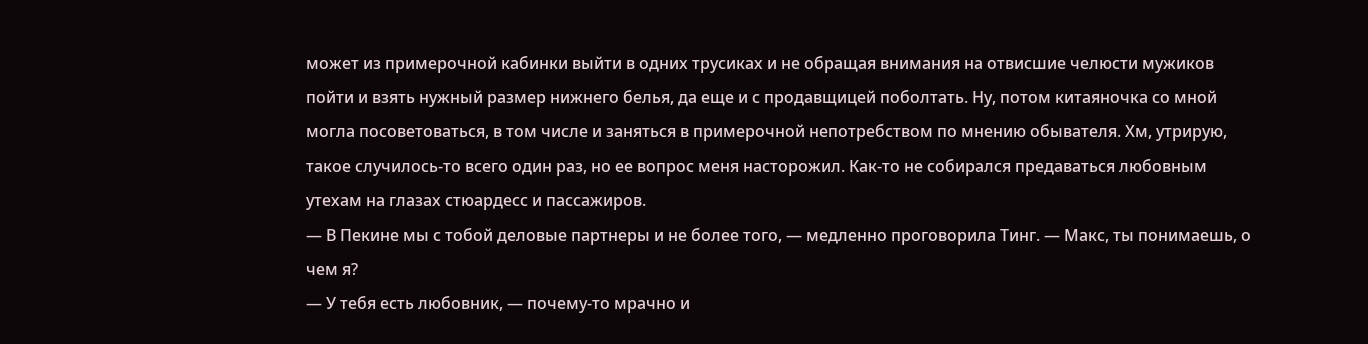может из примерочной кабинки выйти в одних трусиках и не обращая внимания на отвисшие челюсти мужиков пойти и взять нужный размер нижнего белья, да еще и с продавщицей поболтать. Ну, потом китаяночка со мной могла посоветоваться, в том числе и заняться в примерочной непотребством по мнению обывателя. Хм, утрирую, такое случилось-то всего один раз, но ее вопрос меня насторожил. Как-то не собирался предаваться любовным утехам на глазах стюардесс и пассажиров.
— В Пекине мы с тобой деловые партнеры и не более того, — медленно проговорила Тинг. — Макс, ты понимаешь, о чем я?
— У тебя есть любовник, — почему-то мрачно и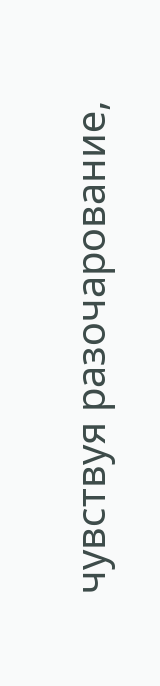чувствуя разочарование,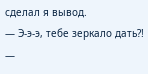сделал я вывод.
— Э-э-э, тебе зеркало дать?! —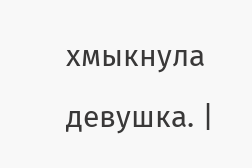хмыкнула девушка. |